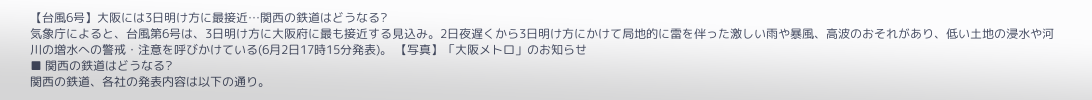【台風6号】大阪には3日明け方に最接近…関西の鉄道はどうなる?
気象庁によると、台風第6号は、3日明け方に大阪府に最も接近する見込み。2日夜遅くから3日明け方にかけて局地的に雷を伴った激しい雨や暴風、高波のおそれがあり、低い土地の浸水や河川の増水への警戒・注意を呼びかけている(6月2日17時15分発表)。 【写真】「大阪メトロ」のお知らせ
■ 関西の鉄道はどうなる?
関西の鉄道、各社の発表内容は以下の通り。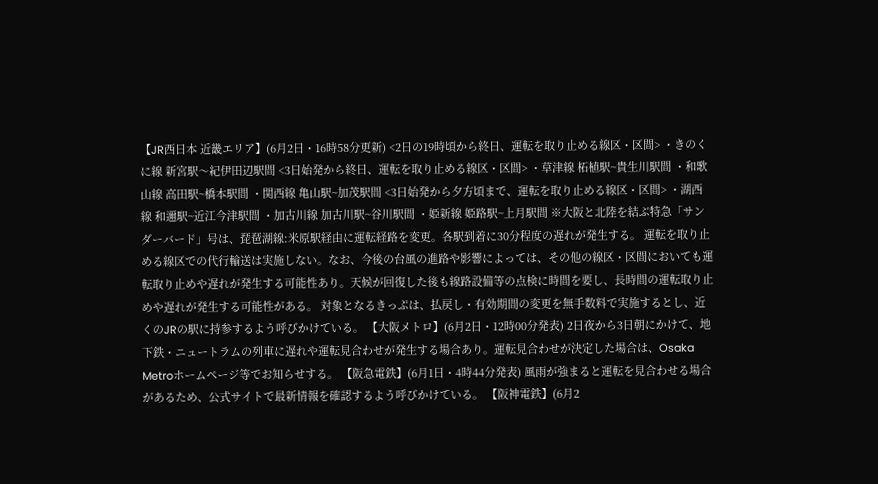【JR西日本 近畿エリア】(6月2日・16時58分更新) <2日の19時頃から終日、運転を取り止める線区・区間> ・きのくに線 新宮駅〜紀伊田辺駅間 <3日始発から終日、運転を取り止める線区・区間> ・草津線 柘植駅~貴生川駅間 ・和歌山線 高田駅~橋本駅間 ・関西線 亀山駅~加茂駅間 <3日始発から夕方頃まで、運転を取り止める線区・区間> ・湖西線 和邇駅~近江今津駅間 ・加古川線 加古川駅~谷川駅間 ・姫新線 姫路駅~上月駅間 ※大阪と北陸を結ぶ特急「サンダーバード」号は、琵琶湖線:米原駅経由に運転経路を変更。各駅到着に30分程度の遅れが発生する。 運転を取り止める線区での代行輸送は実施しない。なお、今後の台風の進路や影響によっては、その他の線区・区間においても運転取り止めや遅れが発生する可能性あり。天候が回復した後も線路設備等の点検に時間を要し、長時間の運転取り止めや遅れが発生する可能性がある。 対象となるきっぷは、払戻し・有効期間の変更を無手数料で実施するとし、近くのJRの駅に持参するよう呼びかけている。 【大阪メトロ】(6月2日・12時00分発表) 2日夜から3日朝にかけて、地下鉄・ニュートラムの列車に遅れや運転見合わせが発生する場合あり。運転見合わせが決定した場合は、Osaka Metroホームページ等でお知らせする。 【阪急電鉄】(6月1日・4時44分発表) 風雨が強まると運転を見合わせる場合があるため、公式サイトで最新情報を確認するよう呼びかけている。 【阪神電鉄】(6月2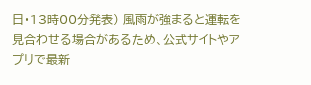日・13時00分発表) 風雨が強まると運転を見合わせる場合があるため、公式サイトやアプリで最新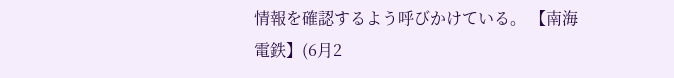情報を確認するよう呼びかけている。 【南海電鉄】(6月2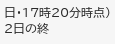日・17時20分時点) 2日の終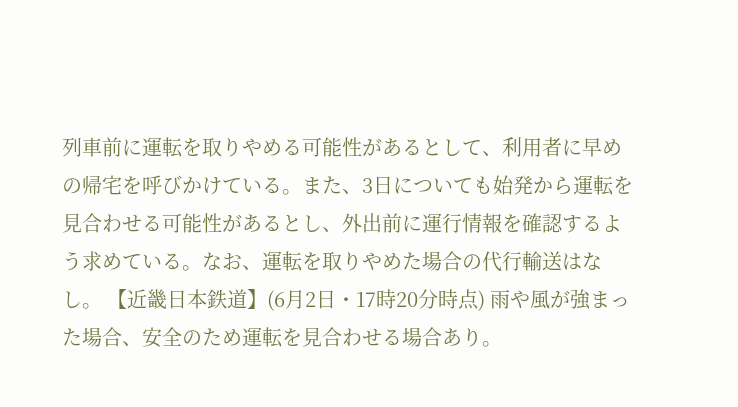列車前に運転を取りやめる可能性があるとして、利用者に早めの帰宅を呼びかけている。また、3日についても始発から運転を見合わせる可能性があるとし、外出前に運行情報を確認するよう求めている。なお、運転を取りやめた場合の代行輸送はなし。 【近畿日本鉄道】(6月2日・17時20分時点) 雨や風が強まった場合、安全のため運転を見合わせる場合あり。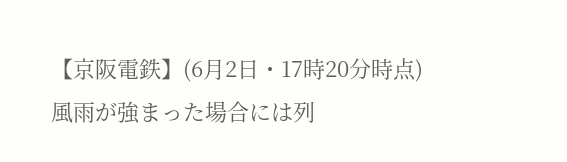【京阪電鉄】(6月2日・17時20分時点) 風雨が強まった場合には列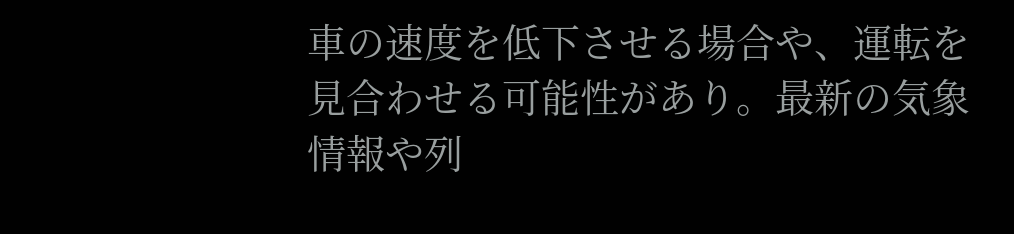車の速度を低下させる場合や、運転を見合わせる可能性があり。最新の気象情報や列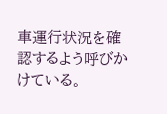車運行状況を確認するよう呼びかけている。